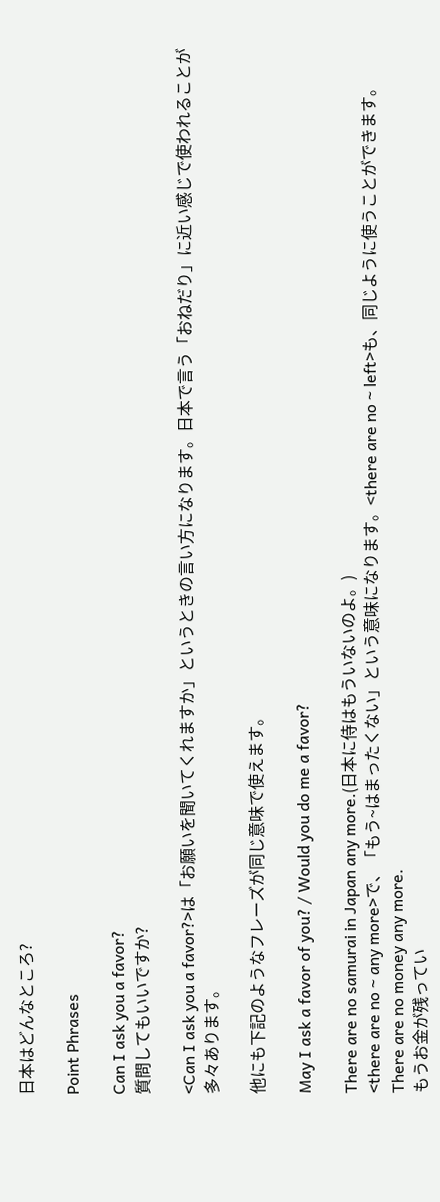日本はどんなところ?

Point Phrases

Can I ask you a favor?
質問してもいいですか?

<Can I ask you a favor?>は「お願いを聞いてくれますか」というときの言い方になります。日本で言う「おねだり」に近い感じで使われることが多々あります。

他にも下記のようなフレーズが同じ意味で使えます。

May I ask a favor of you? / Would you do me a favor?

There are no samurai in Japan any more.(日本に侍はもういないのよ。)
<there are no ~ any more>で、「もう~はまったくない」という意味になります。<there are no ~ left>も、同じように使うことができます。
There are no money any more.
もうお金が残ってい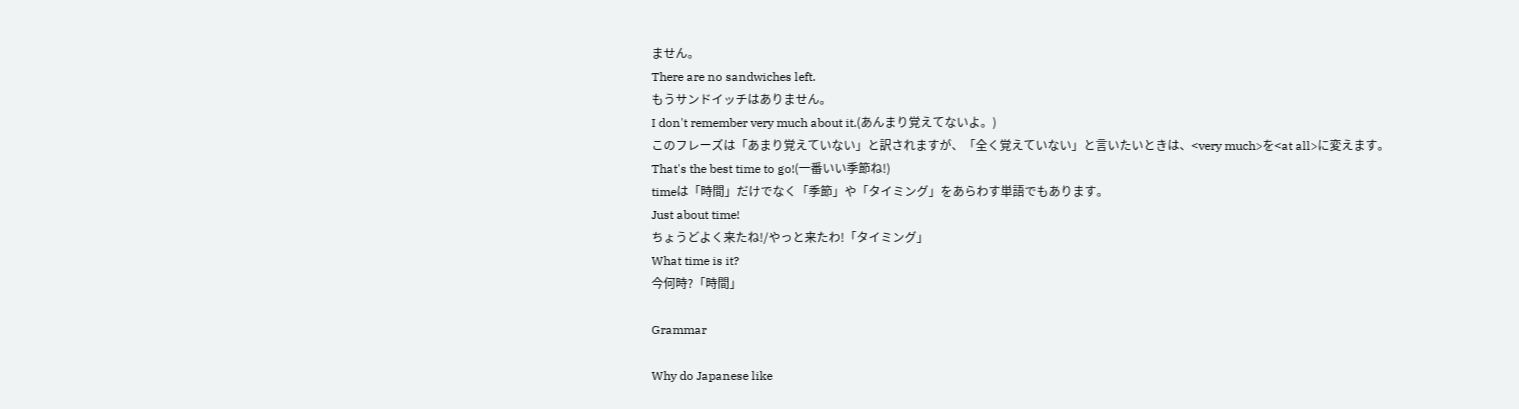ません。
There are no sandwiches left.
もうサンドイッチはありません。
I don't remember very much about it.(あんまり覚えてないよ。)
このフレーズは「あまり覚えていない」と訳されますが、「全く覚えていない」と言いたいときは、<very much>を<at all>に変えます。
That's the best time to go!(一番いい季節ね!)
timeは「時間」だけでなく「季節」や「タイミング」をあらわす単語でもあります。
Just about time!
ちょうどよく来たね!/やっと来たわ!「タイミング」
What time is it?
今何時?「時間」

Grammar

Why do Japanese like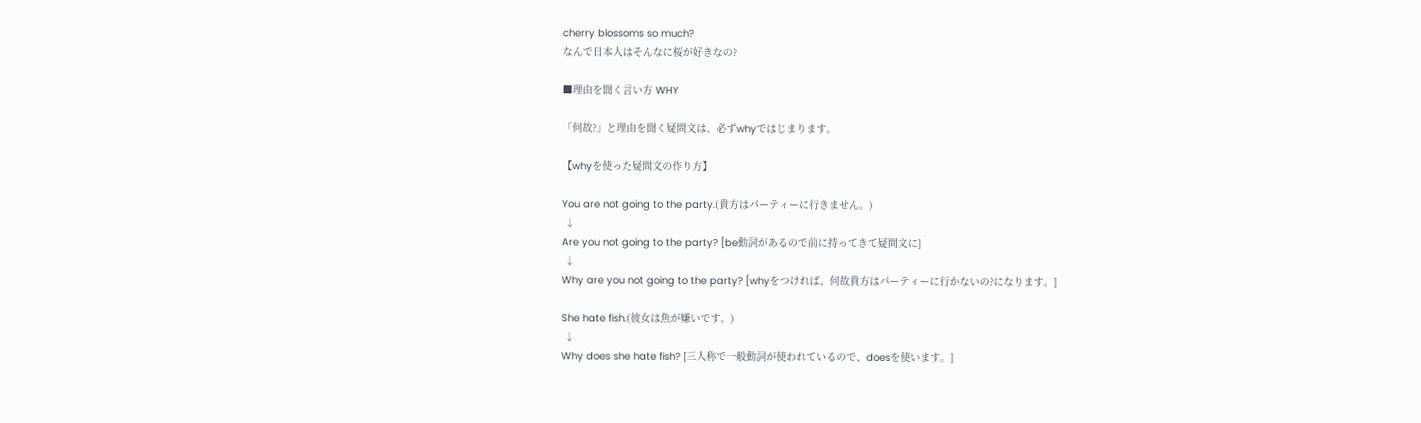cherry blossoms so much?
なんで日本人はそんなに桜が好きなの?

■理由を聞く言い方 WHY

「何故?」と理由を聞く疑問文は、必ずwhyではじまります。

【whyを使った疑問文の作り方】

You are not going to the party.(貴方はパーティーに行きません。)
 ↓
Are you not going to the party? [be動詞があるので前に持ってきて疑問文に]
 ↓
Why are you not going to the party? [whyをつければ、何故貴方はパーティーに行かないの?になります。]

She hate fish.(彼女は魚が嫌いです。)
 ↓
Why does she hate fish? [三人称で一般動詞が使われているので、doesを使います。]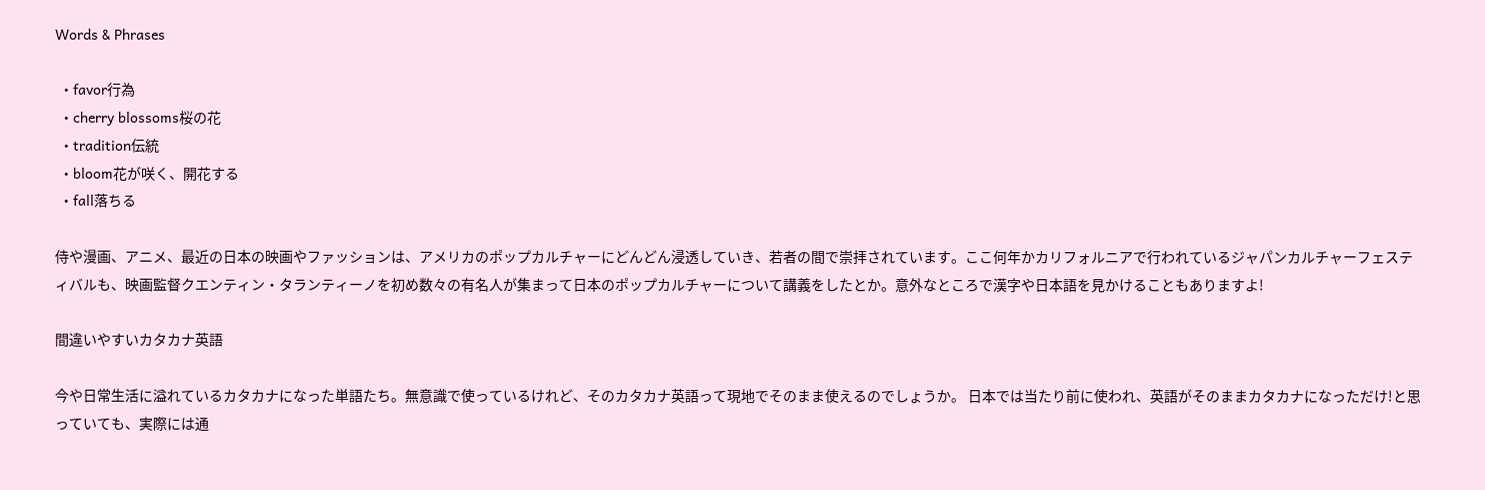Words & Phrases

  • favor行為
  • cherry blossoms桜の花
  • tradition伝統
  • bloom花が咲く、開花する
  • fall落ちる

侍や漫画、アニメ、最近の日本の映画やファッションは、アメリカのポップカルチャーにどんどん浸透していき、若者の間で崇拝されています。ここ何年かカリフォルニアで行われているジャパンカルチャーフェスティバルも、映画監督クエンティン・タランティーノを初め数々の有名人が集まって日本のポップカルチャーについて講義をしたとか。意外なところで漢字や日本語を見かけることもありますよ!

間違いやすいカタカナ英語

今や日常生活に溢れているカタカナになった単語たち。無意識で使っているけれど、そのカタカナ英語って現地でそのまま使えるのでしょうか。 日本では当たり前に使われ、英語がそのままカタカナになっただけ!と思っていても、実際には通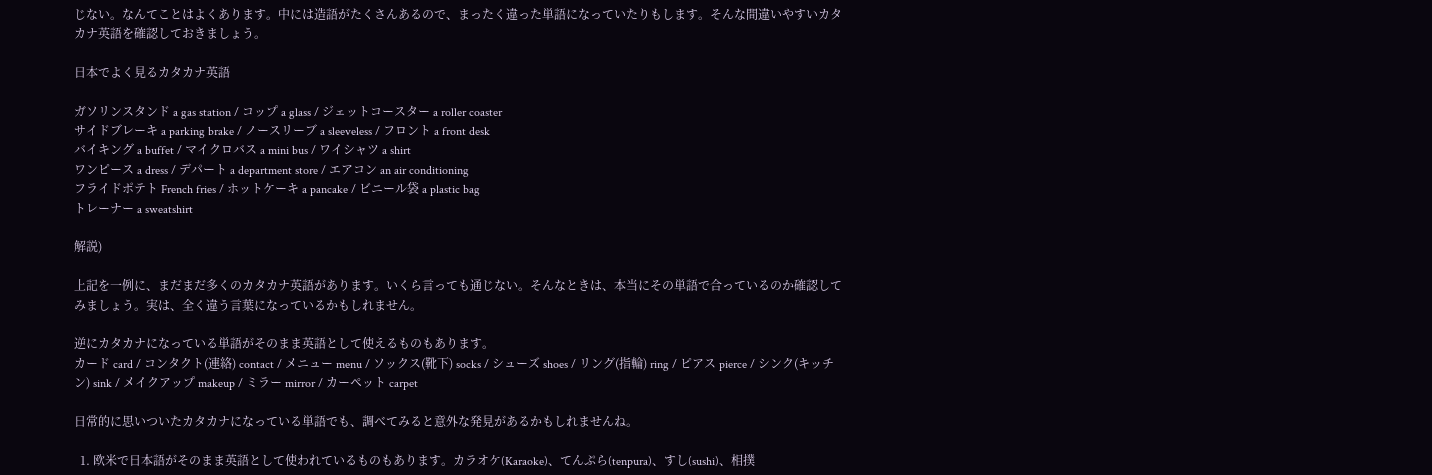じない。なんてことはよくあります。中には造語がたくさんあるので、まったく違った単語になっていたりもします。そんな間違いやすいカタカナ英語を確認しておきましょう。

日本でよく見るカタカナ英語

ガソリンスタンド a gas station / コップ a glass / ジェットコースター a roller coaster
サイドブレーキ a parking brake / ノースリーブ a sleeveless / フロント a front desk
バイキング a buffet / マイクロバス a mini bus / ワイシャツ a shirt
ワンピース a dress / デパート a department store / エアコン an air conditioning
フライドポテト French fries / ホットケーキ a pancake / ビニール袋 a plastic bag
トレーナー a sweatshirt

解説)

上記を一例に、まだまだ多くのカタカナ英語があります。いくら言っても通じない。そんなときは、本当にその単語で合っているのか確認してみましょう。実は、全く違う言葉になっているかもしれません。

逆にカタカナになっている単語がそのまま英語として使えるものもあります。
カード card / コンタクト(連絡) contact / メニュー menu / ソックス(靴下) socks / シューズ shoes / リング(指輪) ring / ピアス pierce / シンク(キッチン) sink / メイクアップ makeup / ミラー mirror / カーペット carpet

日常的に思いついたカタカナになっている単語でも、調べてみると意外な発見があるかもしれませんね。

  1. 欧米で日本語がそのまま英語として使われているものもあります。カラオケ(Karaoke)、てんぷら(tenpura)、すし(sushi)、相撲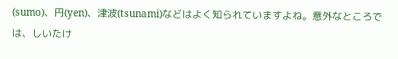(sumo)、円(yen)、津波(tsunami)などはよく知られていますよね。意外なところでは、しいたけ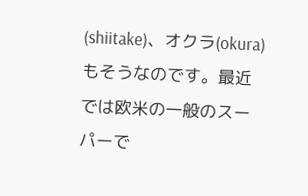(shiitake)、オクラ(okura)もそうなのです。最近では欧米の一般のスーパーで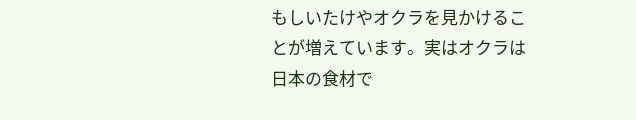もしいたけやオクラを見かけることが増えています。実はオクラは日本の食材で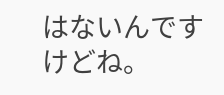はないんですけどね。